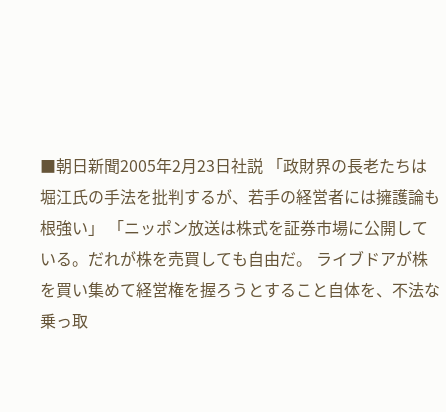■朝日新聞2005年2月23日社説 「政財界の長老たちは堀江氏の手法を批判するが、若手の経営者には擁護論も根強い」 「ニッポン放送は株式を証券市場に公開している。だれが株を売買しても自由だ。 ライブドアが株を買い集めて経営権を握ろうとすること自体を、不法な乗っ取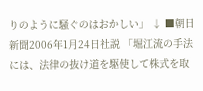りのように騒ぐのはおかしい」 ↓ ■朝日新聞2006年1月24日社説 「堀江流の手法には、法律の抜け道を駆使して株式を取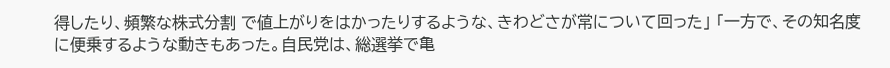得したり、頻繁な株式分割 で値上がりをはかったりするような、きわどさが常について回った」 「一方で、その知名度に便乗するような動きもあった。自民党は、総選挙で亀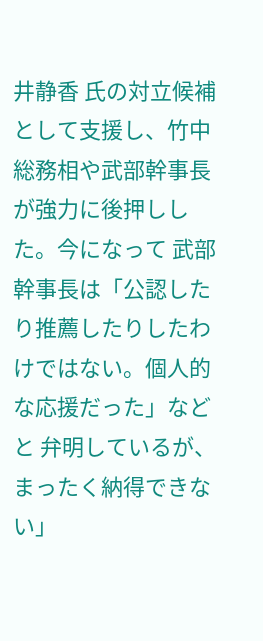井静香 氏の対立候補として支援し、竹中総務相や武部幹事長が強力に後押しした。今になって 武部幹事長は「公認したり推薦したりしたわけではない。個人的な応援だった」などと 弁明しているが、まったく納得できない」